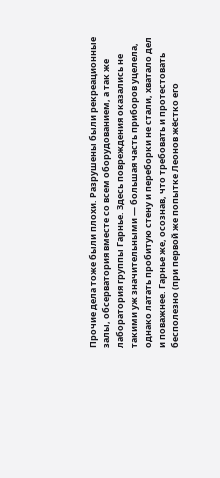Прочие дела тоже были плохи. Разрушены были рекреационные залы, обсерватория вместе со всем оборудованием, а так же лаборатория группы Гарнье. Здесь повреждения оказались не такими уж значительными — большая часть приборов уцелела, однако латать пробитую стену и переборки не стали, хватало дел и поважнее. Гарнье же, осознав, что требовать и протестовать бесполезно (при первой же попытке Леонов жёстко его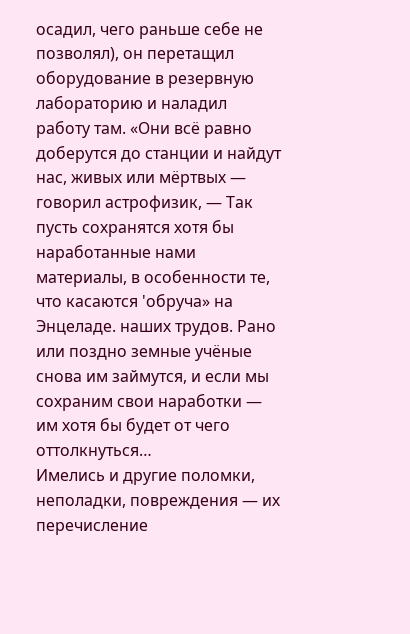осадил, чего раньше себе не позволял), он перетащил оборудование в резервную лабораторию и наладил работу там. «Они всё равно доберутся до станции и найдут нас, живых или мёртвых — говорил астрофизик, — Так пусть сохранятся хотя бы наработанные нами материалы, в особенности те, что касаются 'обруча» на Энцеладе. наших трудов. Рано или поздно земные учёные снова им займутся, и если мы сохраним свои наработки — им хотя бы будет от чего оттолкнуться…
Имелись и другие поломки, неполадки, повреждения — их перечисление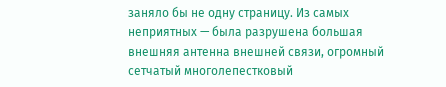заняло бы не одну страницу. Из самых неприятных — была разрушена большая внешняя антенна внешней связи, огромный сетчатый многолепестковый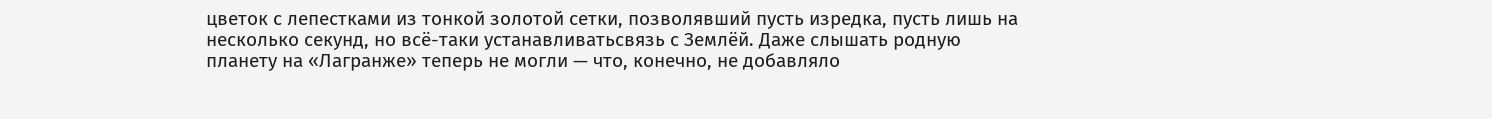цветок с лепестками из тонкой золотой сетки, позволявший пусть изредка, пусть лишь на несколько секунд, но всё-таки устанавливатьсвязь с Землёй. Даже слышать родную планету на «Лагранже» теперь не могли — что, конечно, не добавляло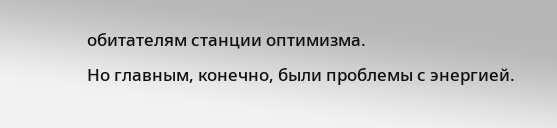обитателям станции оптимизма.
Но главным, конечно, были проблемы с энергией.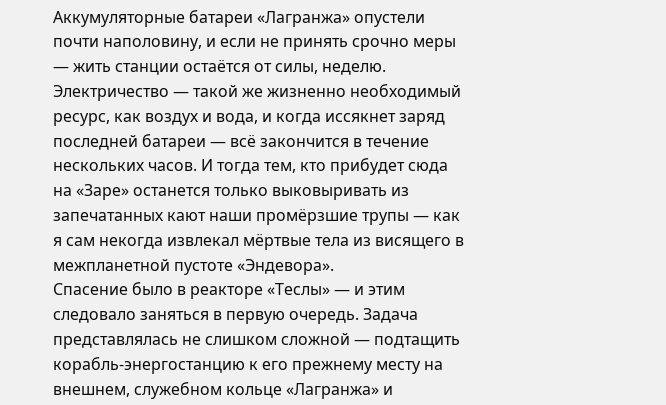Аккумуляторные батареи «Лагранжа» опустели почти наполовину, и если не принять срочно меры — жить станции остаётся от силы, неделю. Электричество — такой же жизненно необходимый ресурс, как воздух и вода, и когда иссякнет заряд последней батареи — всё закончится в течение нескольких часов. И тогда тем, кто прибудет сюда на «Заре» останется только выковыривать из запечатанных кают наши промёрзшие трупы — как я сам некогда извлекал мёртвые тела из висящего в межпланетной пустоте «Эндевора».
Спасение было в реакторе «Теслы» — и этим следовало заняться в первую очередь. Задача представлялась не слишком сложной — подтащить корабль-энергостанцию к его прежнему месту на внешнем, служебном кольце «Лагранжа» и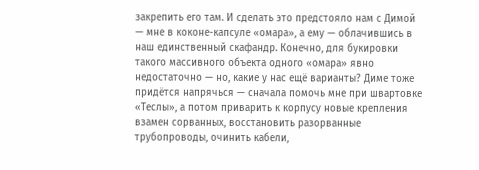закрепить его там. И сделать это предстояло нам с Димой — мне в коконе-капсуле «омара», а ему — облачившись в наш единственный скафандр. Конечно, для букировки такого массивного объекта одного «омара» явно недостаточно — но, какие у нас ещё варианты? Диме тоже придётся напрячься — сначала помочь мне при швартовке «Теслы», а потом приварить к корпусу новые крепления взамен сорванных, восстановить разорванные трубопроводы, очинить кабели,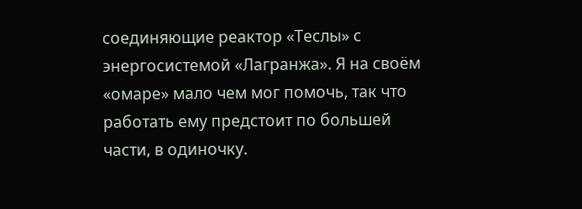соединяющие реактор «Теслы» с энергосистемой «Лагранжа». Я на своём «омаре» мало чем мог помочь, так что работать ему предстоит по большей части, в одиночку.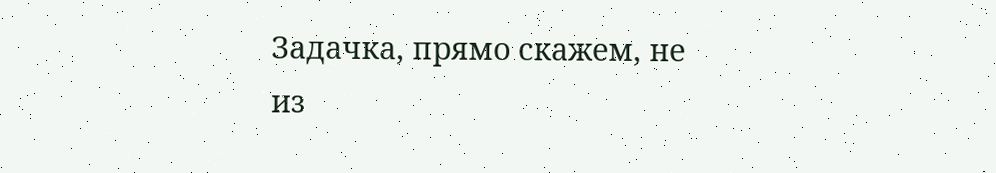Задачка, прямо скажем, не из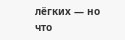лёгких — но что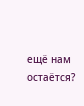ещё нам остаётся?